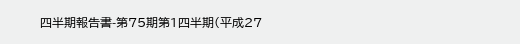四半期報告書-第75期第1四半期(平成27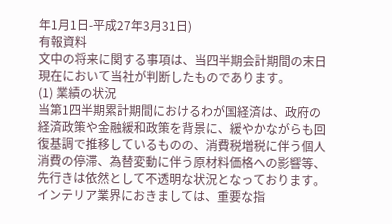年1月1日-平成27年3月31日)
有報資料
文中の将来に関する事項は、当四半期会計期間の末日現在において当社が判断したものであります。
(1) 業績の状況
当第1四半期累計期間におけるわが国経済は、政府の経済政策や金融緩和政策を背景に、緩やかながらも回復基調で推移しているものの、消費税増税に伴う個人消費の停滞、為替変動に伴う原材料価格への影響等、先行きは依然として不透明な状況となっております。
インテリア業界におきましては、重要な指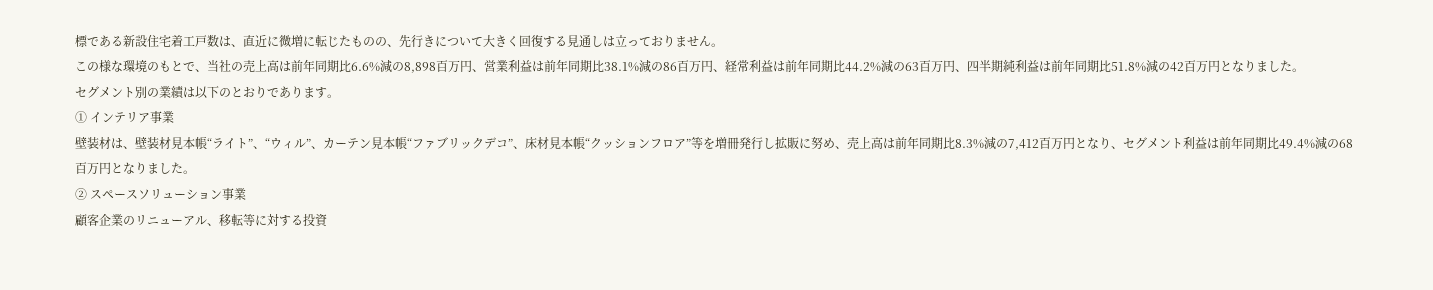標である新設住宅着工戸数は、直近に微増に転じたものの、先行きについて大きく回復する見通しは立っておりません。
この様な環境のもとで、当社の売上高は前年同期比6.6%減の8,898百万円、営業利益は前年同期比38.1%減の86百万円、経常利益は前年同期比44.2%減の63百万円、四半期純利益は前年同期比51.8%減の42百万円となりました。
セグメント別の業績は以下のとおりであります。
① インテリア事業
壁装材は、壁装材見本帳“ライト”、“ウィル”、カーテン見本帳“ファブリックデコ”、床材見本帳“クッションフロア”等を増冊発行し拡販に努め、売上高は前年同期比8.3%減の7,412百万円となり、セグメント利益は前年同期比49.4%減の68百万円となりました。
② スペースソリューション事業
顧客企業のリニューアル、移転等に対する投資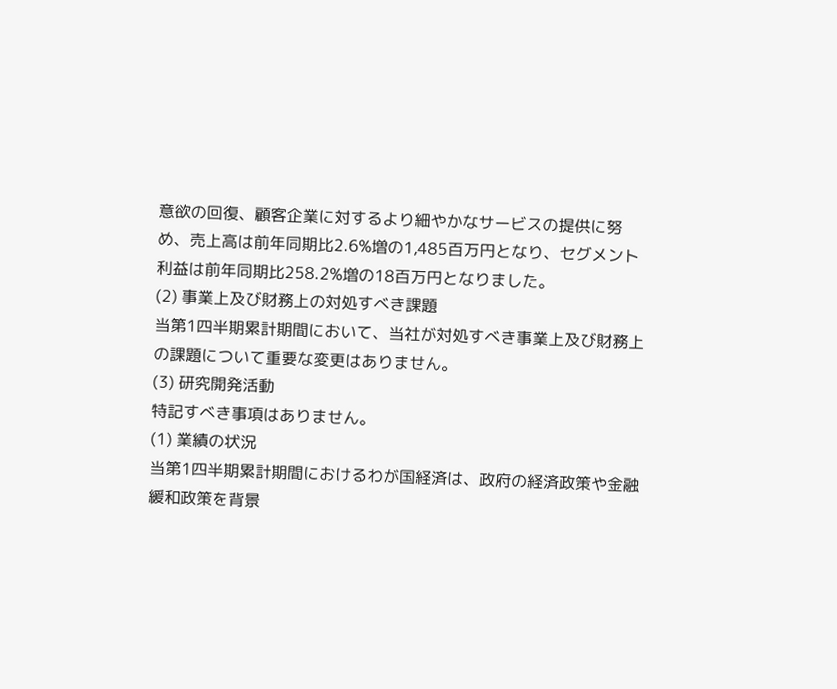意欲の回復、顧客企業に対するより細やかなサービスの提供に努め、売上高は前年同期比2.6%増の1,485百万円となり、セグメント利益は前年同期比258.2%増の18百万円となりました。
(2) 事業上及び財務上の対処すべき課題
当第1四半期累計期間において、当社が対処すべき事業上及び財務上の課題について重要な変更はありません。
(3) 研究開発活動
特記すべき事項はありません。
(1) 業績の状況
当第1四半期累計期間におけるわが国経済は、政府の経済政策や金融緩和政策を背景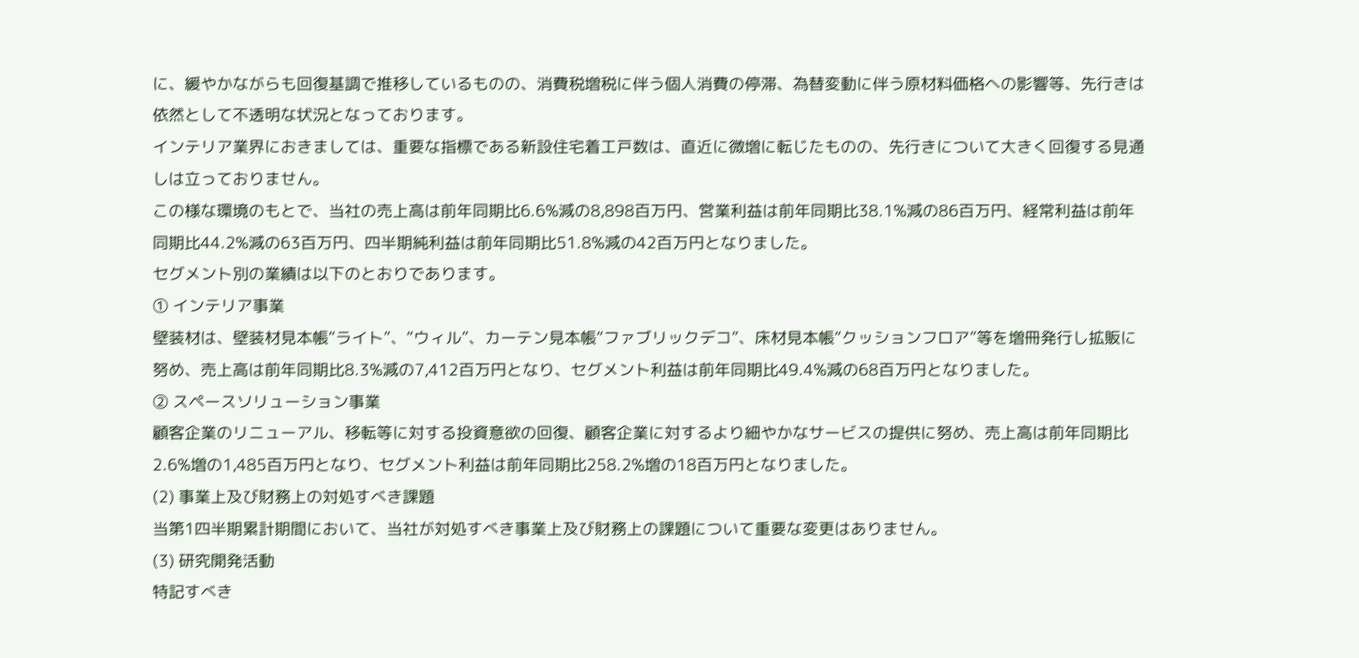に、緩やかながらも回復基調で推移しているものの、消費税増税に伴う個人消費の停滞、為替変動に伴う原材料価格への影響等、先行きは依然として不透明な状況となっております。
インテリア業界におきましては、重要な指標である新設住宅着工戸数は、直近に微増に転じたものの、先行きについて大きく回復する見通しは立っておりません。
この様な環境のもとで、当社の売上高は前年同期比6.6%減の8,898百万円、営業利益は前年同期比38.1%減の86百万円、経常利益は前年同期比44.2%減の63百万円、四半期純利益は前年同期比51.8%減の42百万円となりました。
セグメント別の業績は以下のとおりであります。
① インテリア事業
壁装材は、壁装材見本帳“ライト”、“ウィル”、カーテン見本帳“ファブリックデコ”、床材見本帳“クッションフロア”等を増冊発行し拡販に努め、売上高は前年同期比8.3%減の7,412百万円となり、セグメント利益は前年同期比49.4%減の68百万円となりました。
② スペースソリューション事業
顧客企業のリニューアル、移転等に対する投資意欲の回復、顧客企業に対するより細やかなサービスの提供に努め、売上高は前年同期比2.6%増の1,485百万円となり、セグメント利益は前年同期比258.2%増の18百万円となりました。
(2) 事業上及び財務上の対処すべき課題
当第1四半期累計期間において、当社が対処すべき事業上及び財務上の課題について重要な変更はありません。
(3) 研究開発活動
特記すべき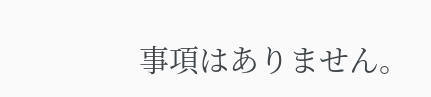事項はありません。